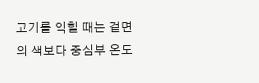고기를 익힐 때는 겉면의 색보다 중심부 온도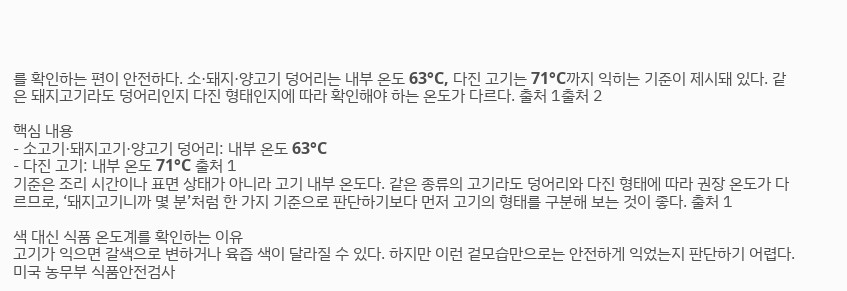를 확인하는 편이 안전하다. 소·돼지·양고기 덩어리는 내부 온도 63°C, 다진 고기는 71°C까지 익히는 기준이 제시돼 있다. 같은 돼지고기라도 덩어리인지 다진 형태인지에 따라 확인해야 하는 온도가 다르다. 출처 1출처 2

핵심 내용
- 소고기·돼지고기·양고기 덩어리: 내부 온도 63°C
- 다진 고기: 내부 온도 71°C 출처 1
기준은 조리 시간이나 표면 상태가 아니라 고기 내부 온도다. 같은 종류의 고기라도 덩어리와 다진 형태에 따라 권장 온도가 다르므로, ‘돼지고기니까 몇 분’처럼 한 가지 기준으로 판단하기보다 먼저 고기의 형태를 구분해 보는 것이 좋다. 출처 1

색 대신 식품 온도계를 확인하는 이유
고기가 익으면 갈색으로 변하거나 육즙 색이 달라질 수 있다. 하지만 이런 겉모습만으로는 안전하게 익었는지 판단하기 어렵다. 미국 농무부 식품안전검사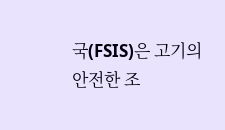국(FSIS)은 고기의 안전한 조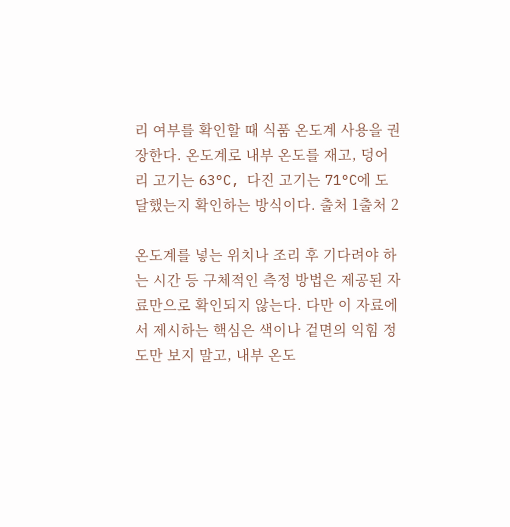리 여부를 확인할 때 식품 온도계 사용을 권장한다. 온도계로 내부 온도를 재고, 덩어리 고기는 63°C, 다진 고기는 71°C에 도달했는지 확인하는 방식이다. 출처 1출처 2

온도계를 넣는 위치나 조리 후 기다려야 하는 시간 등 구체적인 측정 방법은 제공된 자료만으로 확인되지 않는다. 다만 이 자료에서 제시하는 핵심은 색이나 겉면의 익힘 정도만 보지 말고, 내부 온도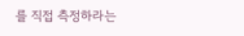를 직접 측정하라는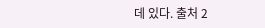데 있다. 출처 2